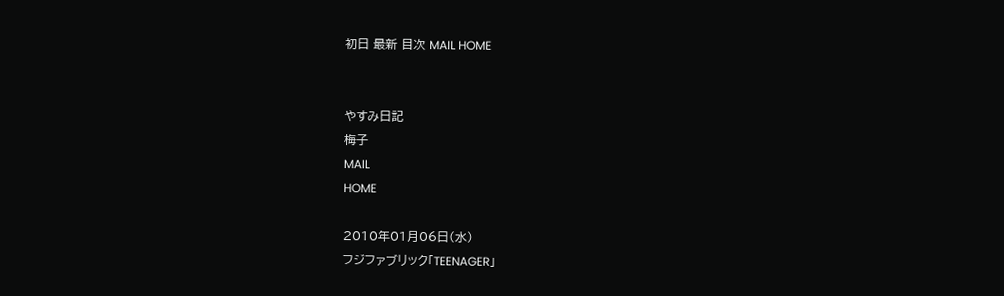初日 最新 目次 MAIL HOME


やすみ日記
梅子
MAIL
HOME

2010年01月06日(水)
フジファブリック「TEENAGER」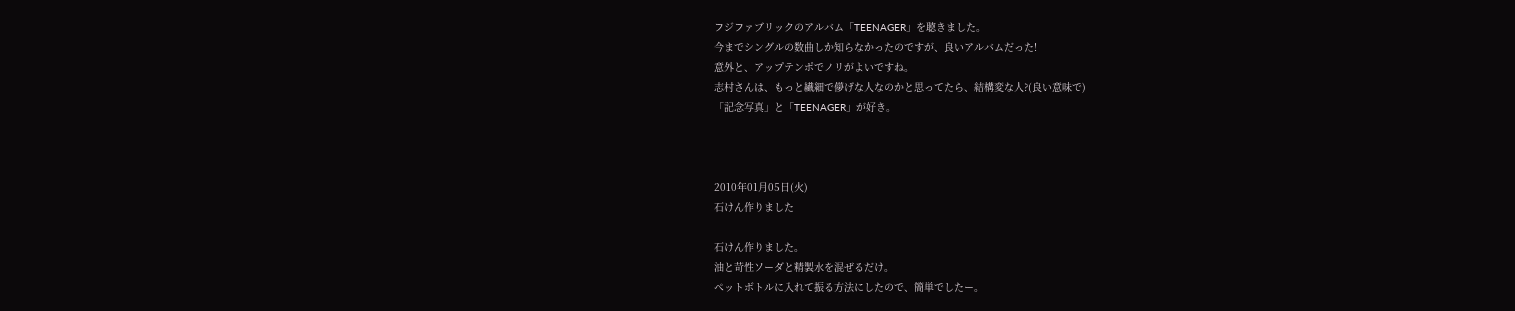フジファブリックのアルバム「TEENAGER」を聴きました。
今までシングルの数曲しか知らなかったのですが、良いアルバムだった!
意外と、アップテンポでノリがよいですね。
志村さんは、もっと繊細で儚げな人なのかと思ってたら、結構変な人?(良い意味で)
「記念写真」と「TEENAGER」が好き。



2010年01月05日(火)
石けん作りました

石けん作りました。
油と苛性ソーダと精製水を混ぜるだけ。
ペットボトルに入れて振る方法にしたので、簡単でしたー。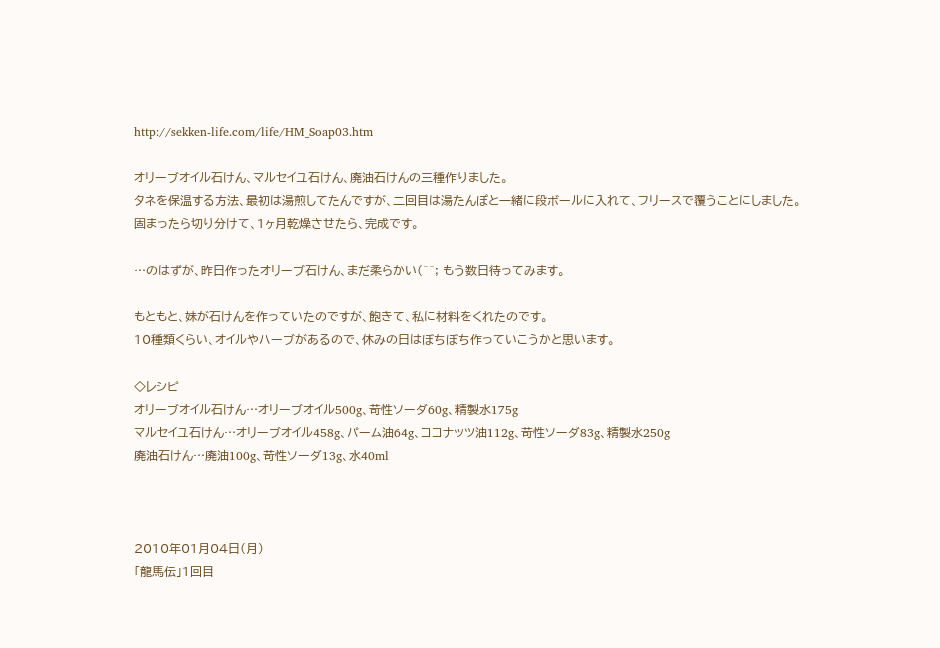http://sekken-life.com/life/HM_Soap03.htm

オリーブオイル石けん、マルセイユ石けん、廃油石けんの三種作りました。
タネを保温する方法、最初は湯煎してたんですが、二回目は湯たんぽと一緒に段ボールに入れて、フリースで覆うことにしました。
固まったら切り分けて、1ヶ月乾燥させたら、完成です。

…のはずが、昨日作ったオリーブ石けん、まだ柔らかい(^^; もう数日待ってみます。

もともと、妹が石けんを作っていたのですが、飽きて、私に材料をくれたのです。
10種類くらい、オイルやハーブがあるので、休みの日はぼちぼち作っていこうかと思います。

◇レシピ
オリーブオイル石けん…オリーブオイル500g、苛性ソーダ60g、精製水175g
マルセイユ石けん…オリーブオイル458g、パーム油64g、ココナッツ油112g、苛性ソーダ83g、精製水250g
廃油石けん…廃油100g、苛性ソーダ13g、水40ml



2010年01月04日(月)
「龍馬伝」1回目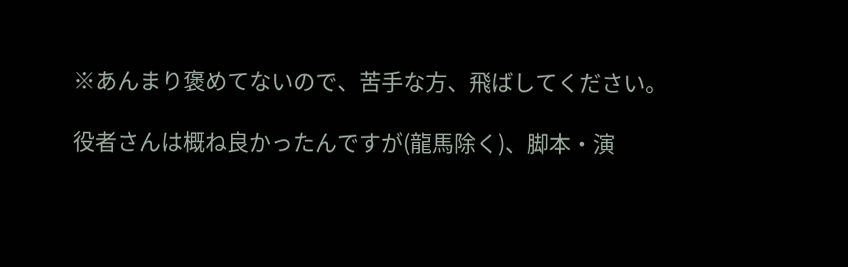※あんまり褒めてないので、苦手な方、飛ばしてください。

役者さんは概ね良かったんですが(龍馬除く)、脚本・演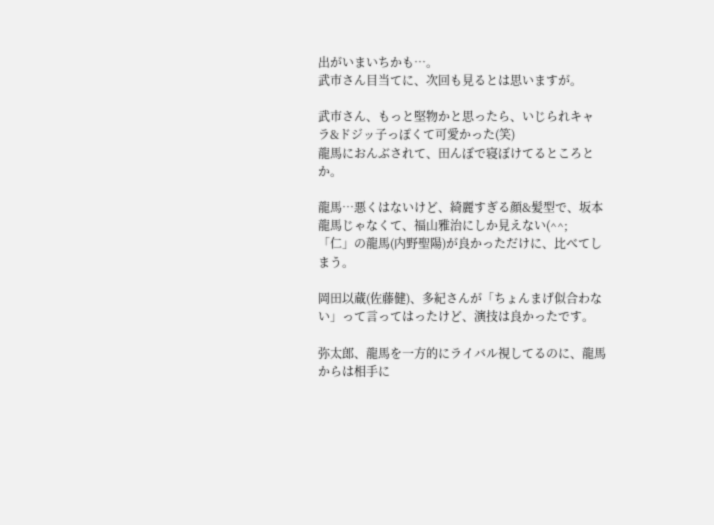出がいまいちかも…。
武市さん目当てに、次回も見るとは思いますが。

武市さん、もっと堅物かと思ったら、いじられキャラ&ドジッ子っぽくて可愛かった(笑)
龍馬におんぶされて、田んぼで寝ぼけてるところとか。

龍馬…悪くはないけど、綺麗すぎる顔&髪型で、坂本龍馬じゃなくて、福山雅治にしか見えない(^^;
「仁」の龍馬(内野聖陽)が良かっただけに、比べてしまう。

岡田以蔵(佐藤健)、多紀さんが「ちょんまげ似合わない」って言ってはったけど、演技は良かったです。

弥太郎、龍馬を一方的にライバル視してるのに、龍馬からは相手に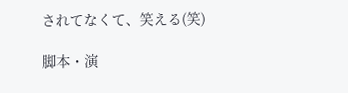されてなくて、笑える(笑)

脚本・演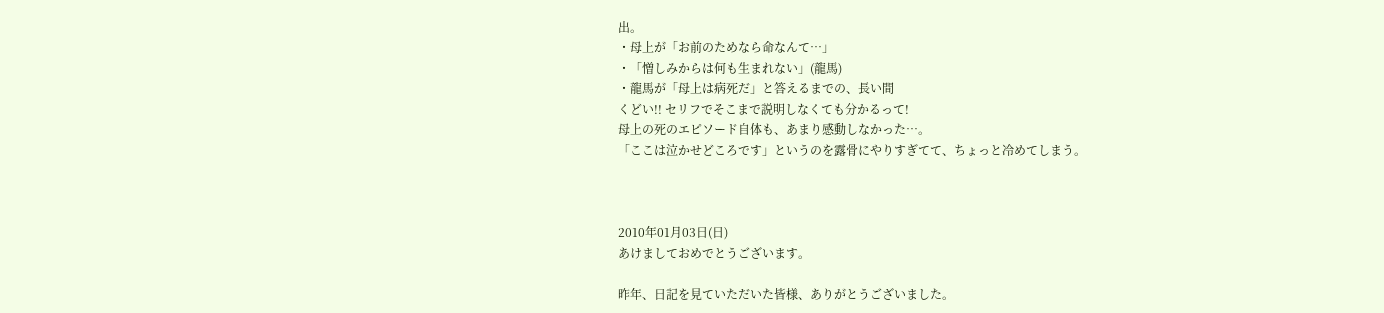出。
・母上が「お前のためなら命なんて…」
・「憎しみからは何も生まれない」(龍馬)
・龍馬が「母上は病死だ」と答えるまでの、長い間
くどい!! セリフでそこまで説明しなくても分かるって!
母上の死のエピソード自体も、あまり感動しなかった…。
「ここは泣かせどころです」というのを露骨にやりすぎてて、ちょっと冷めてしまう。



2010年01月03日(日)
あけましておめでとうございます。

昨年、日記を見ていただいた皆様、ありがとうございました。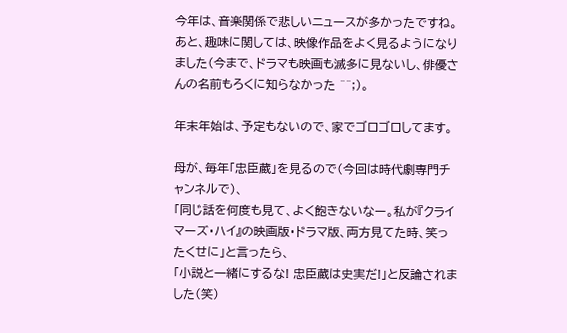今年は、音楽関係で悲しいニュースが多かったですね。
あと、趣味に関しては、映像作品をよく見るようになりました(今まで、ドラマも映画も滅多に見ないし、俳優さんの名前もろくに知らなかった ^^;)。

年末年始は、予定もないので、家でゴロゴロしてます。

母が、毎年「忠臣蔵」を見るので(今回は時代劇専門チャンネルで)、
「同じ話を何度も見て、よく飽きないなー。私が『クライマーズ・ハイ』の映画版・ドラマ版、両方見てた時、笑ったくせに」と言ったら、
「小説と一緒にするな! 忠臣蔵は史実だ!」と反論されました(笑)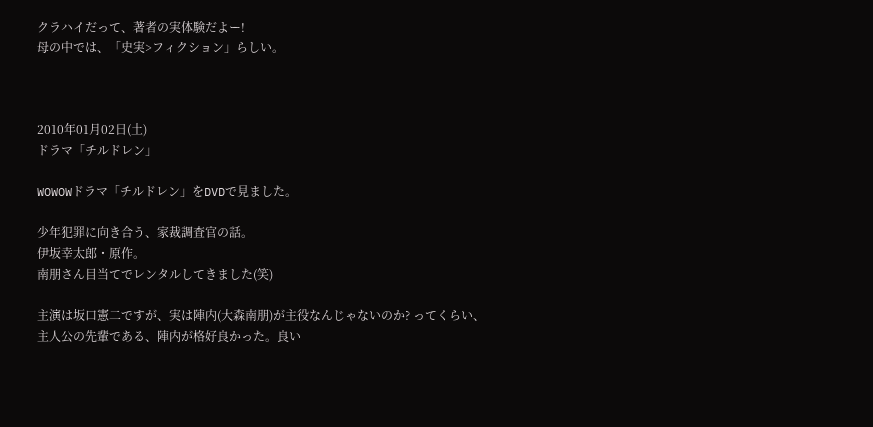クラハイだって、著者の実体験だよー!
母の中では、「史実>フィクション」らしい。



2010年01月02日(土)
ドラマ「チルドレン」

WOWOWドラマ「チルドレン」をDVDで見ました。

少年犯罪に向き合う、家裁調査官の話。
伊坂幸太郎・原作。
南朋さん目当てでレンタルしてきました(笑)

主演は坂口憲二ですが、実は陣内(大森南朋)が主役なんじゃないのか? ってくらい、
主人公の先輩である、陣内が格好良かった。良い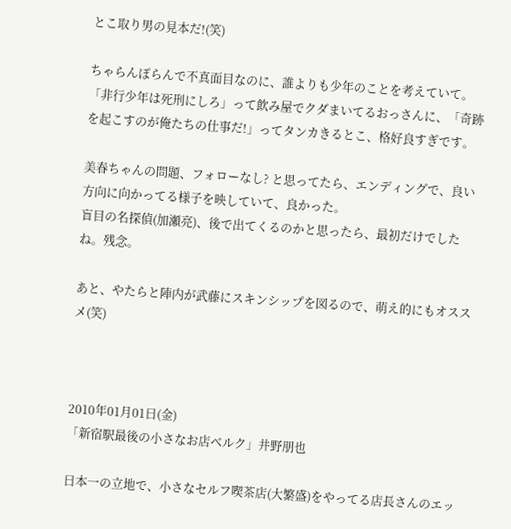とこ取り男の見本だ!(笑)

ちゃらんぽらんで不真面目なのに、誰よりも少年のことを考えていて。
「非行少年は死刑にしろ」って飲み屋でクダまいてるおっさんに、「奇跡を起こすのが俺たちの仕事だ!」ってタンカきるとこ、格好良すぎです。

美春ちゃんの問題、フォローなし? と思ってたら、エンディングで、良い方向に向かってる様子を映していて、良かった。
盲目の名探偵(加瀬亮)、後で出てくるのかと思ったら、最初だけでしたね。残念。

あと、やたらと陣内が武藤にスキンシップを図るので、萌え的にもオススメ(笑)



2010年01月01日(金)
「新宿駅最後の小さなお店ベルク」井野朋也

日本一の立地で、小さなセルフ喫茶店(大繁盛)をやってる店長さんのエッ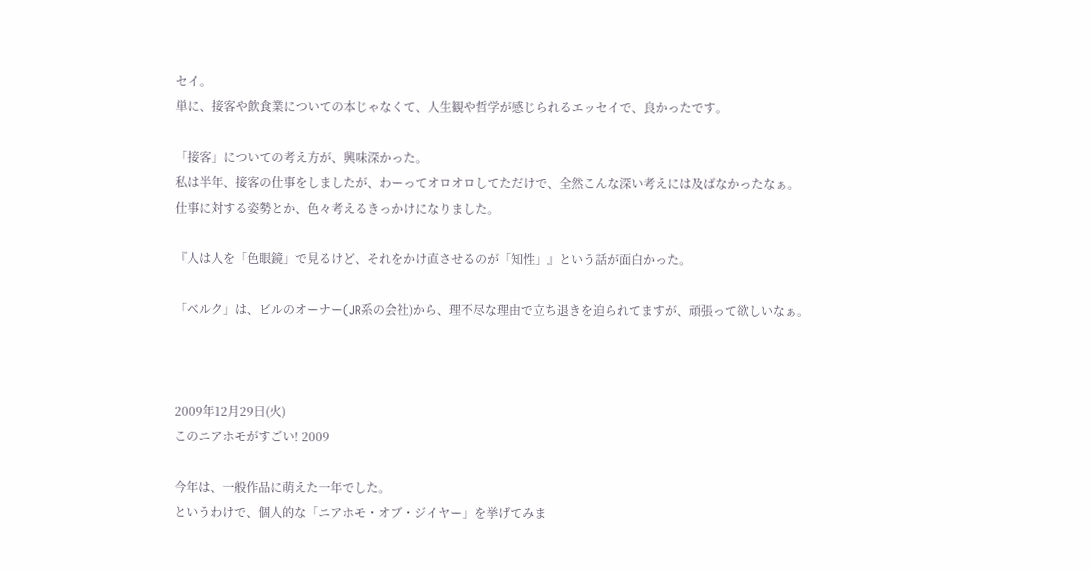セイ。
単に、接客や飲食業についての本じゃなくて、人生観や哲学が感じられるエッセイで、良かったです。

「接客」についての考え方が、興味深かった。
私は半年、接客の仕事をしましたが、わーってオロオロしてただけで、全然こんな深い考えには及ばなかったなぁ。
仕事に対する姿勢とか、色々考えるきっかけになりました。

『人は人を「色眼鏡」で見るけど、それをかけ直させるのが「知性」』という話が面白かった。

「ベルク」は、ビルのオーナー(JR系の会社)から、理不尽な理由で立ち退きを迫られてますが、頑張って欲しいなぁ。



2009年12月29日(火)
このニアホモがすごい! 2009

今年は、一般作品に萌えた一年でした。
というわけで、個人的な「ニアホモ・オブ・ジイヤー」を挙げてみま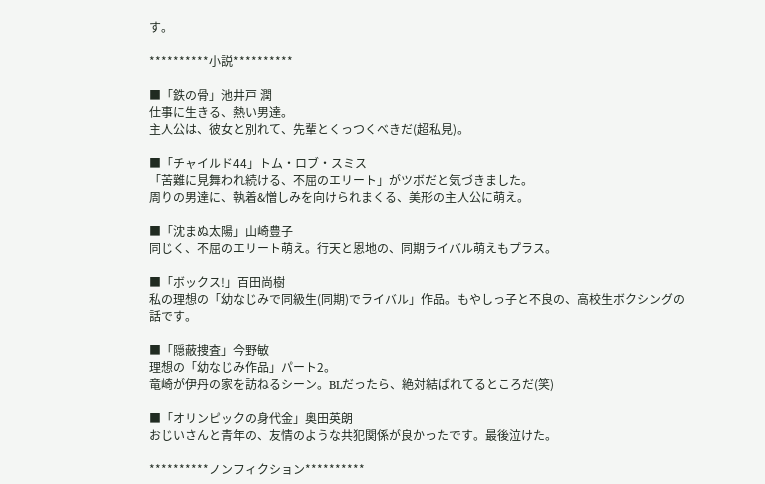す。

**********小説**********

■「鉄の骨」池井戸 潤
仕事に生きる、熱い男達。
主人公は、彼女と別れて、先輩とくっつくべきだ(超私見)。

■「チャイルド44」トム・ロブ・スミス
「苦難に見舞われ続ける、不屈のエリート」がツボだと気づきました。
周りの男達に、執着&憎しみを向けられまくる、美形の主人公に萌え。

■「沈まぬ太陽」山崎豊子
同じく、不屈のエリート萌え。行天と恩地の、同期ライバル萌えもプラス。

■「ボックス!」百田尚樹
私の理想の「幼なじみで同級生(同期)でライバル」作品。もやしっ子と不良の、高校生ボクシングの話です。

■「隠蔽捜査」今野敏
理想の「幼なじみ作品」パート2。
竜崎が伊丹の家を訪ねるシーン。BLだったら、絶対結ばれてるところだ(笑)

■「オリンピックの身代金」奥田英朗
おじいさんと青年の、友情のような共犯関係が良かったです。最後泣けた。

**********ノンフィクション**********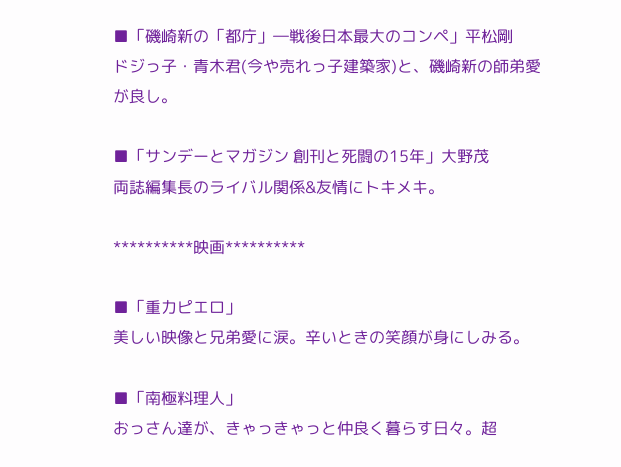■「磯崎新の「都庁」―戦後日本最大のコンペ」平松剛
ドジっ子・青木君(今や売れっ子建築家)と、磯崎新の師弟愛が良し。

■「サンデーとマガジン 創刊と死闘の15年」大野茂
両誌編集長のライバル関係&友情にトキメキ。

**********映画**********

■「重力ピエロ」
美しい映像と兄弟愛に涙。辛いときの笑顔が身にしみる。

■「南極料理人」
おっさん達が、きゃっきゃっと仲良く暮らす日々。超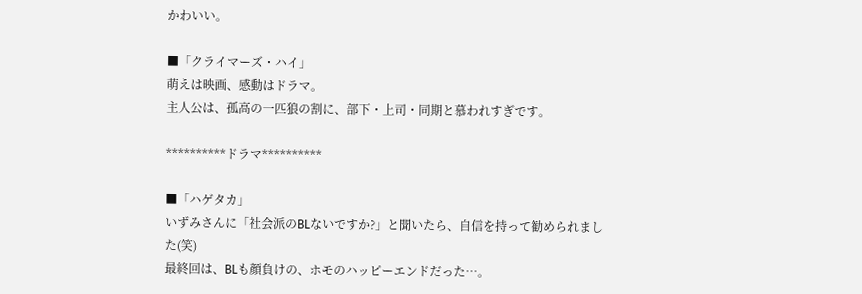かわいい。

■「クライマーズ・ハイ」
萌えは映画、感動はドラマ。
主人公は、孤高の一匹狼の割に、部下・上司・同期と慕われすぎです。

**********ドラマ**********

■「ハゲタカ」
いずみさんに「社会派のBLないですか?」と聞いたら、自信を持って勧められました(笑)
最終回は、BLも顔負けの、ホモのハッピーエンドだった…。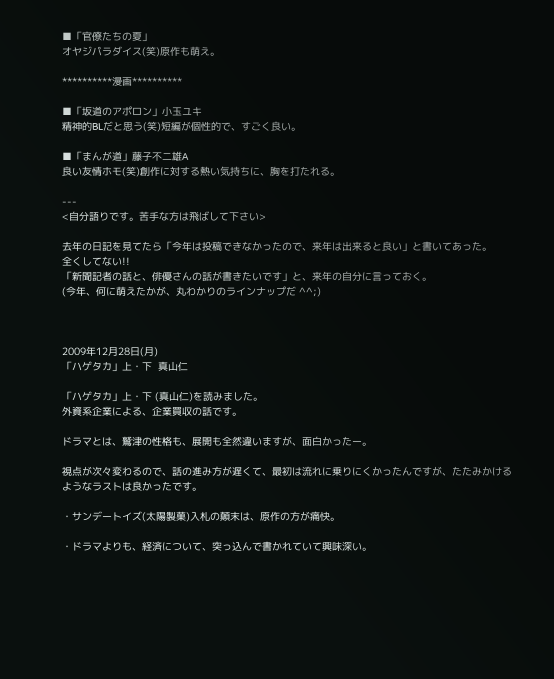■「官僚たちの夏」
オヤジパラダイス(笑)原作も萌え。

**********漫画**********

■「坂道のアポロン」小玉ユキ
精神的BLだと思う(笑)短編が個性的で、すごく良い。

■「まんが道」藤子不二雄A
良い友情ホモ(笑)創作に対する熱い気持ちに、胸を打たれる。

---
<自分語りです。苦手な方は飛ばして下さい>

去年の日記を見てたら「今年は投稿できなかったので、来年は出来ると良い」と書いてあった。
全くしてない!!
「新聞記者の話と、俳優さんの話が書きたいです」と、来年の自分に言っておく。
(今年、何に萌えたかが、丸わかりのラインナップだ ^^;)



2009年12月28日(月)
「ハゲタカ」上・下  真山仁

「ハゲタカ」上・下 (真山仁)を読みました。
外資系企業による、企業買収の話です。

ドラマとは、鷲津の性格も、展開も全然違いますが、面白かったー。

視点が次々変わるので、話の進み方が遅くて、最初は流れに乗りにくかったんですが、たたみかけるようなラストは良かったです。

・サンデートイズ(太陽製菓)入札の顛末は、原作の方が痛快。

・ドラマよりも、経済について、突っ込んで書かれていて興味深い。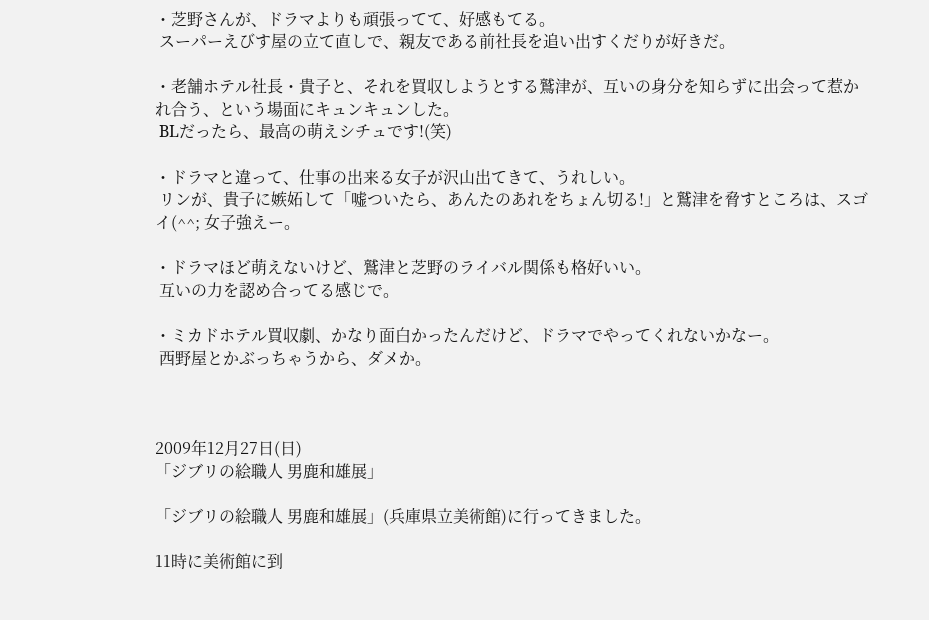・芝野さんが、ドラマよりも頑張ってて、好感もてる。
 スーパーえびす屋の立て直しで、親友である前社長を追い出すくだりが好きだ。

・老舗ホテル社長・貴子と、それを買収しようとする鷲津が、互いの身分を知らずに出会って惹かれ合う、という場面にキュンキュンした。
 BLだったら、最高の萌えシチュです!(笑)

・ドラマと違って、仕事の出来る女子が沢山出てきて、うれしい。
 リンが、貴子に嫉妬して「嘘ついたら、あんたのあれをちょん切る!」と鷲津を脅すところは、スゴイ(^^; 女子強えー。

・ドラマほど萌えないけど、鷲津と芝野のライバル関係も格好いい。
 互いの力を認め合ってる感じで。

・ミカドホテル買収劇、かなり面白かったんだけど、ドラマでやってくれないかなー。
 西野屋とかぶっちゃうから、ダメか。



2009年12月27日(日)
「ジブリの絵職人 男鹿和雄展」

「ジブリの絵職人 男鹿和雄展」(兵庫県立美術館)に行ってきました。

11時に美術館に到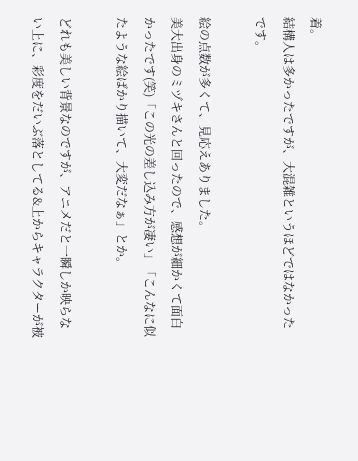着。
結構人は多かったですが、大混雑というほどではなかったです。

絵の点数が多くて、見応えありました。
美大出身のミヅキさんと回ったので、感想が細かくて面白かったです(笑)「この光の差し込み方が凄い」「こんなに似たような絵ばかり描いて、大変だなぁ」とか。

どれも美しい背景なのですが、アニメだと一瞬しか映らない上に、彩度をだいぶ落としてる&上からキャラクターが被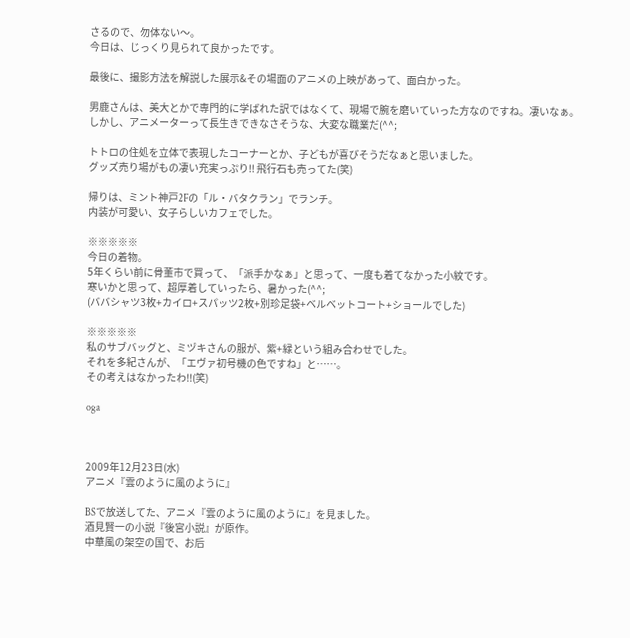さるので、勿体ない〜。
今日は、じっくり見られて良かったです。

最後に、撮影方法を解説した展示&その場面のアニメの上映があって、面白かった。

男鹿さんは、美大とかで専門的に学ばれた訳ではなくて、現場で腕を磨いていった方なのですね。凄いなぁ。
しかし、アニメーターって長生きできなさそうな、大変な職業だ(^^;

トトロの住処を立体で表現したコーナーとか、子どもが喜びそうだなぁと思いました。
グッズ売り場がもの凄い充実っぷり!! 飛行石も売ってた(笑)

帰りは、ミント神戸2Fの「ル・バタクラン」でランチ。
内装が可愛い、女子らしいカフェでした。

※※※※※
今日の着物。
5年くらい前に骨董市で買って、「派手かなぁ」と思って、一度も着てなかった小紋です。
寒いかと思って、超厚着していったら、暑かった(^^;
(ババシャツ3枚+カイロ+スパッツ2枚+別珍足袋+ベルベットコート+ショールでした)

※※※※※
私のサブバッグと、ミヅキさんの服が、紫+緑という組み合わせでした。
それを多紀さんが、「エヴァ初号機の色ですね」と……。
その考えはなかったわ!!(笑)

oga



2009年12月23日(水)
アニメ『雲のように風のように』

BSで放送してた、アニメ『雲のように風のように』を見ました。
酒見賢一の小説『後宮小説』が原作。
中華風の架空の国で、お后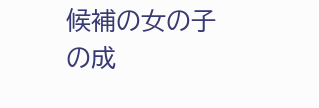候補の女の子の成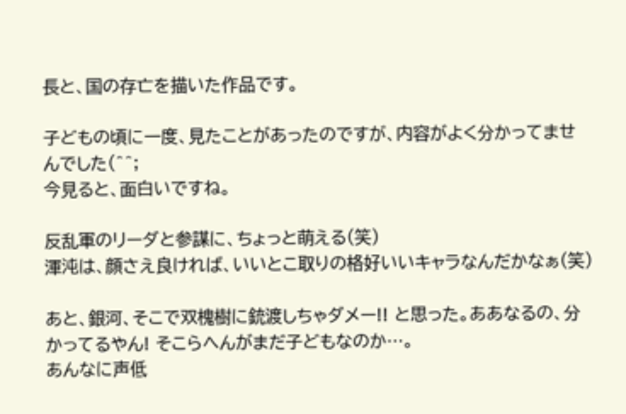長と、国の存亡を描いた作品です。

子どもの頃に一度、見たことがあったのですが、内容がよく分かってませんでした(^^;
今見ると、面白いですね。

反乱軍のリーダと参謀に、ちょっと萌える(笑)
渾沌は、顔さえ良ければ、いいとこ取りの格好いいキャラなんだかなぁ(笑)

あと、銀河、そこで双槐樹に銃渡しちゃダメー!! と思った。ああなるの、分かってるやん! そこらへんがまだ子どもなのか…。
あんなに声低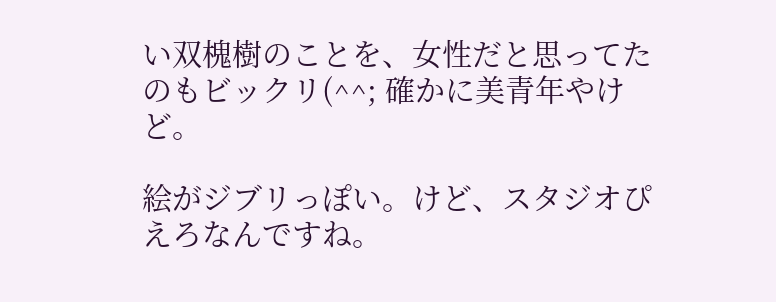い双槐樹のことを、女性だと思ってたのもビックリ(^^; 確かに美青年やけど。

絵がジブリっぽい。けど、スタジオぴえろなんですね。